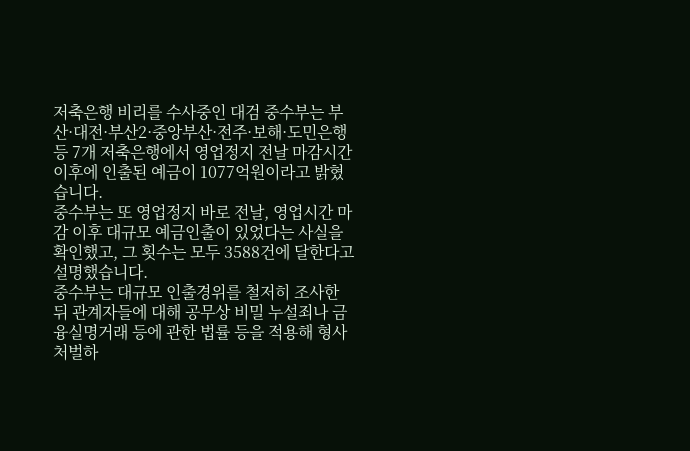저축은행 비리를 수사중인 대검 중수부는 부산·대전·부산2·중앙부산·전주·보해·도민은행 등 7개 저축은행에서 영업정지 전날 마감시간 이후에 인출된 예금이 1077억원이라고 밝혔습니다.
중수부는 또 영업정지 바로 전날, 영업시간 마감 이후 대규모 예금인출이 있었다는 사실을 확인했고, 그 횟수는 모두 3588건에 달한다고 설명했습니다.
중수부는 대규모 인출경위를 철저히 조사한 뒤 관계자들에 대해 공무상 비밀 누설죄나 금융실명거래 등에 관한 법률 등을 적용해 형사처벌하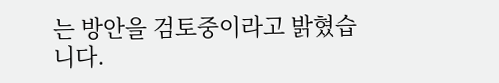는 방안을 검토중이라고 밝혔습니다.